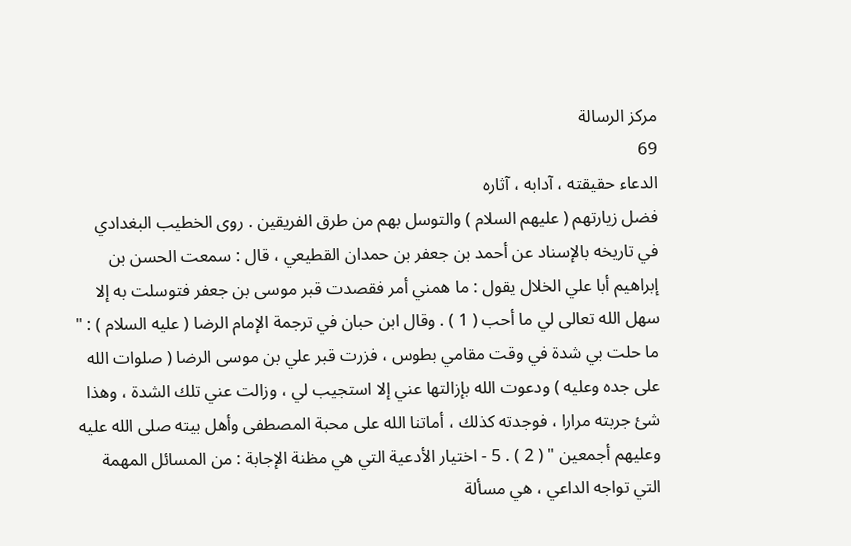مركز الرسالة
69
الدعاء حقيقته ، آدابه ، آثاره
فضل زيارتهم ( عليهم السلام ) والتوسل بهم من طرق الفريقين . روى الخطيب البغدادي في تاريخه بالإسناد عن أحمد بن جعفر بن حمدان القطيعي ، قال : سمعت الحسن بن إبراهيم أبا علي الخلال يقول : ما همني أمر فقصدت قبر موسى بن جعفر فتوسلت به إلا سهل الله تعالى لي ما أحب ( 1 ) . وقال ابن حبان في ترجمة الإمام الرضا ( عليه السلام ) : " ما حلت بي شدة في وقت مقامي بطوس ، فزرت قبر علي بن موسى الرضا ( صلوات الله على جده وعليه ) ودعوت الله بإزالتها عني إلا استجيب لي ، وزالت عني تلك الشدة ، وهذا شئ جربته مرارا ، فوجدته كذلك ، أماتنا الله على محبة المصطفى وأهل بيته صلى الله عليه وعليهم أجمعين " ( 2 ) . 5 - اختيار الأدعية التي هي مظنة الإجابة : من المسائل المهمة التي تواجه الداعي ، هي مسألة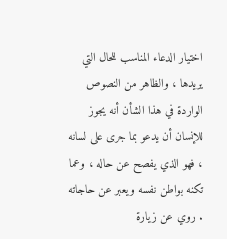اختيار الدعاء المناسب للحال التي يريدها ، والظاهر من النصوص الواردة في هذا الشأن أنه يجوز للإنسان أن يدعو بما جرى على لسانه ، فهو الذي يفصح عن حاله ، وعما تكنه بواطن نفسه ويعبر عن حاجاته . روي عن زيارة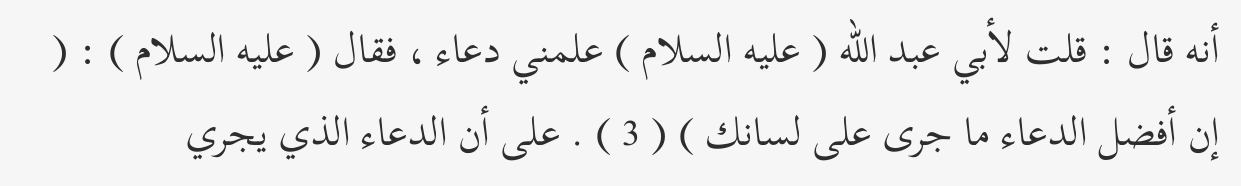أنه قال : قلت لأبي عبد الله ( عليه السلام ) علمني دعاء ، فقال ( عليه السلام ) : ( إن أفضل الدعاء ما جرى على لسانك ) ( 3 ) . على أن الدعاء الذي يجري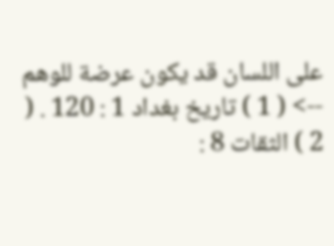على اللسان قد يكون عرضة للوهم
--> ( 1 ) تاريخ بغداد 1 : 120 . ( 2 ) الثقات 8 :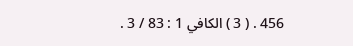456 . ( 3 ) الكافي 1 : 83 / 3 .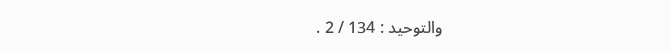والتوحيد : 134 / 2 .